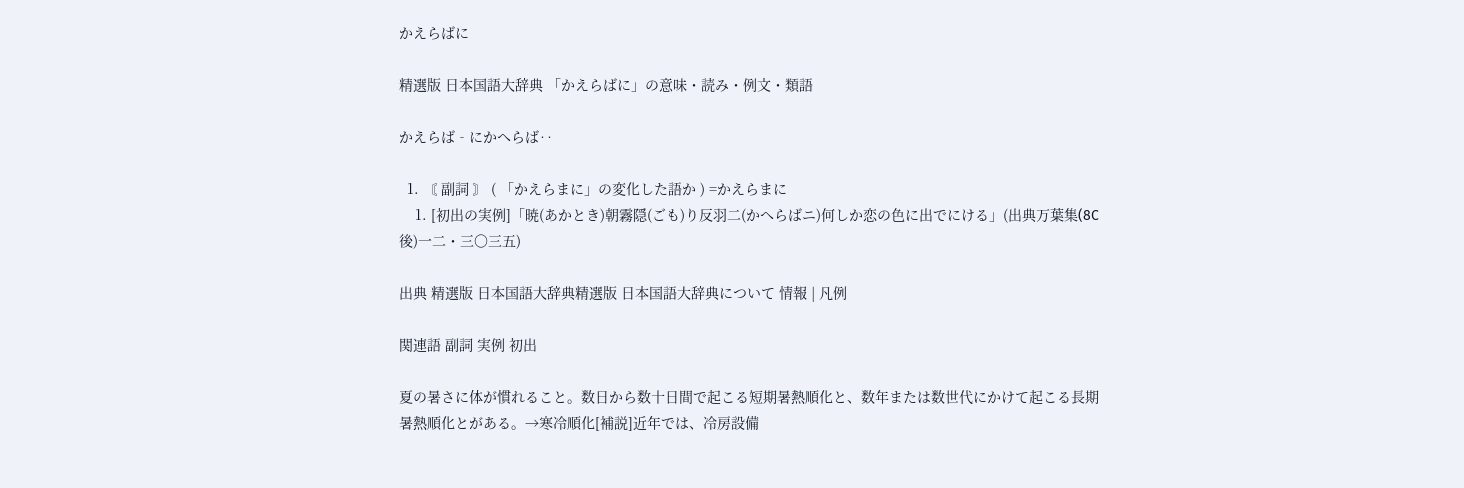かえらばに

精選版 日本国語大辞典 「かえらばに」の意味・読み・例文・類語

かえらば‐にかへらば‥

  1. 〘 副詞 〙 ( 「かえらまに」の変化した語か ) =かえらまに
    1. [初出の実例]「暁(あかとき)朝霧隠(ごも)り反羽二(かへらばニ)何しか恋の色に出でにける」(出典万葉集(8C後)一二・三〇三五)

出典 精選版 日本国語大辞典精選版 日本国語大辞典について 情報 | 凡例

関連語 副詞 実例 初出

夏の暑さに体が慣れること。数日から数十日間で起こる短期暑熱順化と、数年または数世代にかけて起こる長期暑熱順化とがある。→寒冷順化[補説]近年では、冷房設備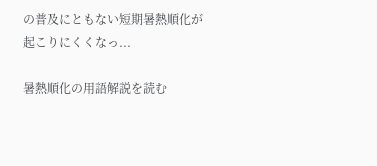の普及にともない短期暑熱順化が起こりにくくなっ...

暑熱順化の用語解説を読む